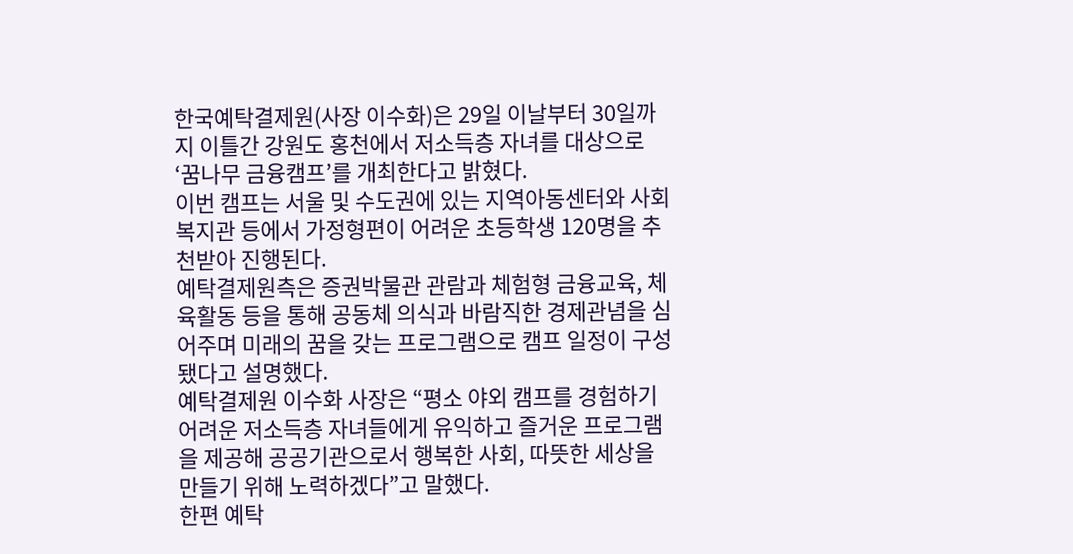한국예탁결제원(사장 이수화)은 29일 이날부터 30일까지 이틀간 강원도 홍천에서 저소득층 자녀를 대상으로 ‘꿈나무 금융캠프’를 개최한다고 밝혔다.
이번 캠프는 서울 및 수도권에 있는 지역아동센터와 사회복지관 등에서 가정형편이 어려운 초등학생 120명을 추천받아 진행된다.
예탁결제원측은 증권박물관 관람과 체험형 금융교육, 체육활동 등을 통해 공동체 의식과 바람직한 경제관념을 심어주며 미래의 꿈을 갖는 프로그램으로 캠프 일정이 구성됐다고 설명했다.
예탁결제원 이수화 사장은 “평소 야외 캠프를 경험하기 어려운 저소득층 자녀들에게 유익하고 즐거운 프로그램을 제공해 공공기관으로서 행복한 사회, 따뜻한 세상을 만들기 위해 노력하겠다”고 말했다.
한편 예탁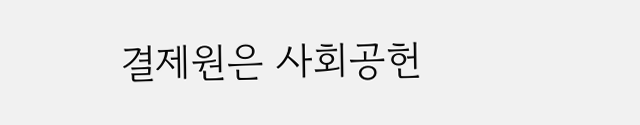결제원은 사회공헌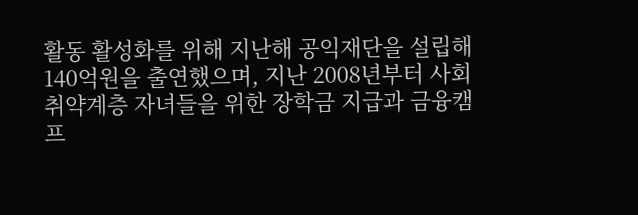활동 활성화를 위해 지난해 공익재단을 설립해 140억원을 출연했으며, 지난 2008년부터 사회취약계층 자녀들을 위한 장학금 지급과 금융캠프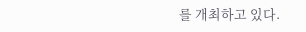를 개최하고 있다.